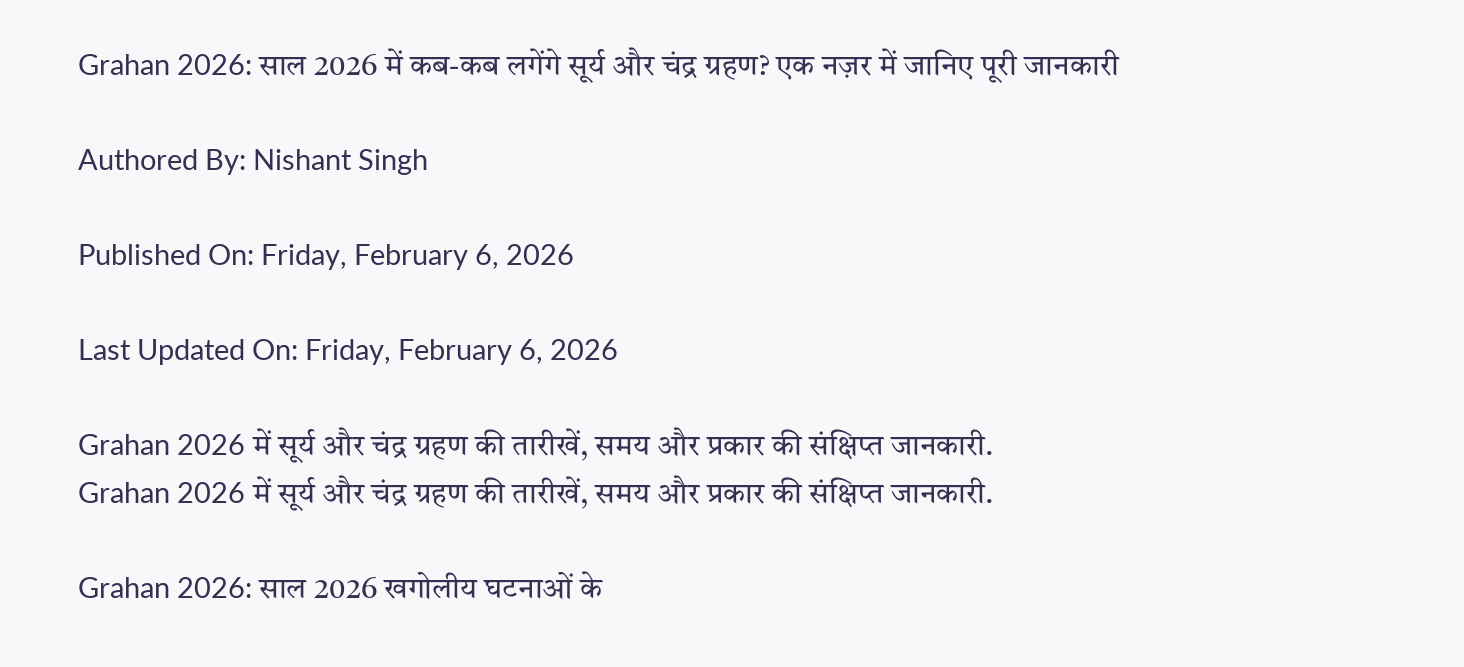Grahan 2026: साल 2026 में कब-कब लगेंगे सूर्य और चंद्र ग्रहण? एक नज़र में जानिए पूरी जानकारी

Authored By: Nishant Singh

Published On: Friday, February 6, 2026

Last Updated On: Friday, February 6, 2026

Grahan 2026 में सूर्य और चंद्र ग्रहण की तारीखें, समय और प्रकार की संक्षिप्त जानकारी.
Grahan 2026 में सूर्य और चंद्र ग्रहण की तारीखें, समय और प्रकार की संक्षिप्त जानकारी.

Grahan 2026: साल 2026 खगोलीय घटनाओं के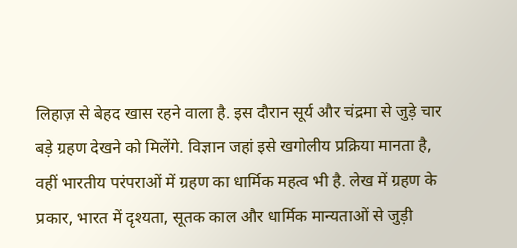लिहाज़ से बेहद खास रहने वाला है. इस दौरान सूर्य और चंद्रमा से जुड़े चार बड़े ग्रहण देखने को मिलेंगे. विज्ञान जहां इसे खगोलीय प्रक्रिया मानता है, वहीं भारतीय परंपराओं में ग्रहण का धार्मिक महत्व भी है. लेख में ग्रहण के प्रकार, भारत में दृश्यता, सूतक काल और धार्मिक मान्यताओं से जुड़ी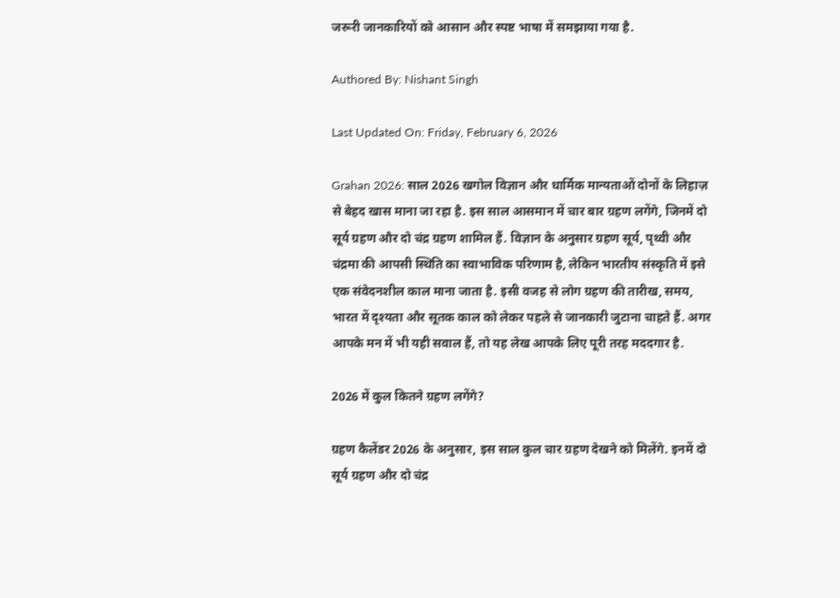जरूरी जानकारियों को आसान और स्पष्ट भाषा में समझाया गया है.

Authored By: Nishant Singh

Last Updated On: Friday, February 6, 2026

Grahan 2026: साल 2026 खगोल विज्ञान और धार्मिक मान्यताओं दोनों के लिहाज़ से बेहद खास माना जा रहा है. इस साल आसमान में चार बार ग्रहण लगेंगे, जिनमें दो सूर्य ग्रहण और दो चंद्र ग्रहण शामिल हैं. विज्ञान के अनुसार ग्रहण सूर्य, पृथ्वी और चंद्रमा की आपसी स्थिति का स्वाभाविक परिणाम है, लेकिन भारतीय संस्कृति में इसे एक संवेदनशील काल माना जाता है. इसी वजह से लोग ग्रहण की तारीख, समय, भारत में दृश्यता और सूतक काल को लेकर पहले से जानकारी जुटाना चाहते हैं. अगर आपके मन में भी यही सवाल हैं, तो यह लेख आपके लिए पूरी तरह मददगार है.

2026 में कुल कितने ग्रहण लगेंगे?

ग्रहण कैलेंडर 2026 के अनुसार, इस साल कुल चार ग्रहण देखने को मिलेंगे. इनमें दो सूर्य ग्रहण और दो चंद्र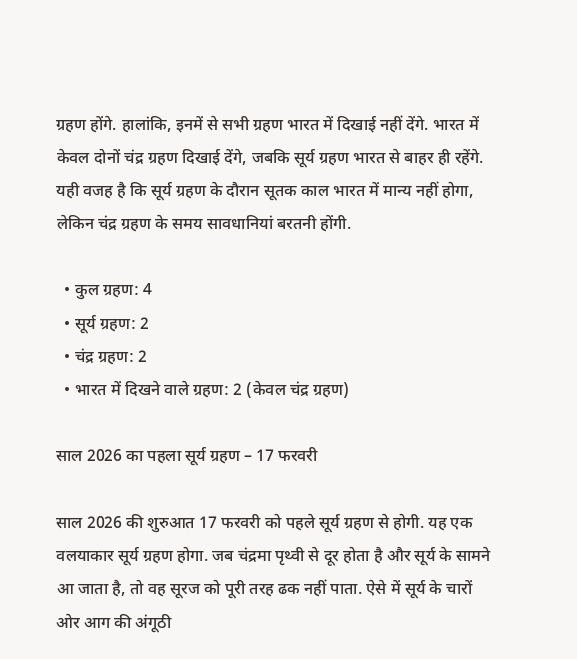ग्रहण होंगे. हालांकि, इनमें से सभी ग्रहण भारत में दिखाई नहीं देंगे. भारत में केवल दोनों चंद्र ग्रहण दिखाई देंगे, जबकि सूर्य ग्रहण भारत से बाहर ही रहेंगे. यही वजह है कि सूर्य ग्रहण के दौरान सूतक काल भारत में मान्य नहीं होगा, लेकिन चंद्र ग्रहण के समय सावधानियां बरतनी होंगी.

  • कुल ग्रहण: 4
  • सूर्य ग्रहण: 2
  • चंद्र ग्रहण: 2
  • भारत में दिखने वाले ग्रहण: 2 (केवल चंद्र ग्रहण)

साल 2026 का पहला सूर्य ग्रहण – 17 फरवरी

साल 2026 की शुरुआत 17 फरवरी को पहले सूर्य ग्रहण से होगी. यह एक वलयाकार सूर्य ग्रहण होगा. जब चंद्रमा पृथ्वी से दूर होता है और सूर्य के सामने आ जाता है, तो वह सूरज को पूरी तरह ढक नहीं पाता. ऐसे में सूर्य के चारों ओर आग की अंगूठी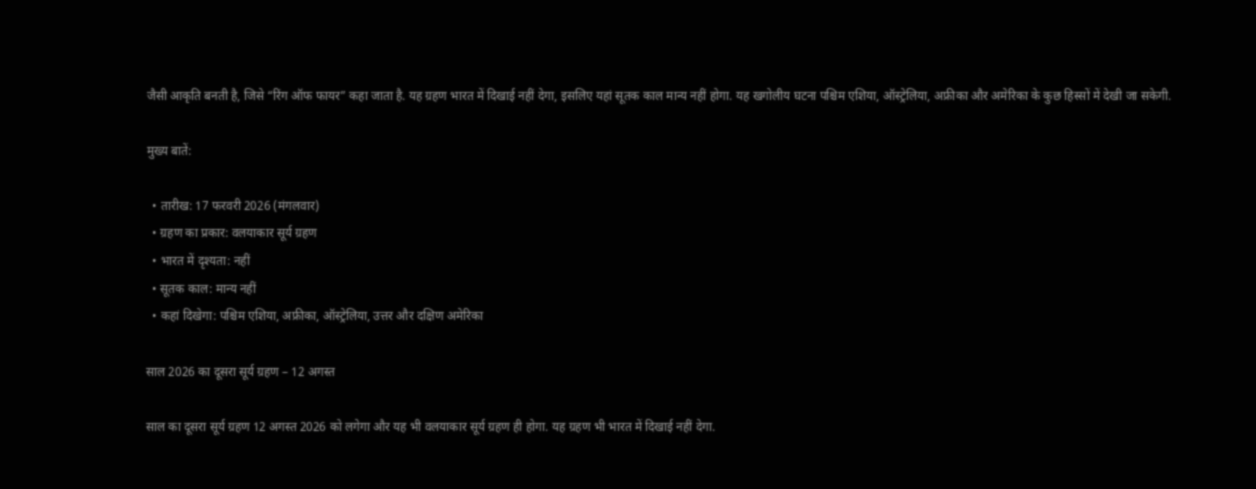जैसी आकृति बनती है, जिसे “रिंग ऑफ फायर” कहा जाता है. यह ग्रहण भारत में दिखाई नहीं देगा, इसलिए यहां सूतक काल मान्य नहीं होगा. यह खगोलीय घटना पश्चिम एशिया, ऑस्ट्रेलिया, अफ्रीका और अमेरिका के कुछ हिस्सों में देखी जा सकेगी.

मुख्य बातें:

  • तारीख: 17 फरवरी 2026 (मंगलवार)
  • ग्रहण का प्रकार: वलयाकार सूर्य ग्रहण
  • भारत में दृश्यता: नहीं
  • सूतक काल: मान्य नहीं
  • कहां दिखेगा: पश्चिम एशिया, अफ्रीका, ऑस्ट्रेलिया, उत्तर और दक्षिण अमेरिका

साल 2026 का दूसरा सूर्य ग्रहण – 12 अगस्त

साल का दूसरा सूर्य ग्रहण 12 अगस्त 2026 को लगेगा और यह भी वलयाकार सूर्य ग्रहण ही होगा. यह ग्रहण भी भारत में दिखाई नहीं देगा.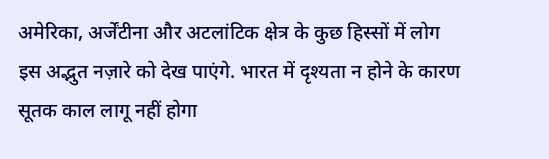अमेरिका, अर्जेंटीना और अटलांटिक क्षेत्र के कुछ हिस्सों में लोग इस अद्भुत नज़ारे को देख पाएंगे. भारत में दृश्यता न होने के कारण सूतक काल लागू नहीं होगा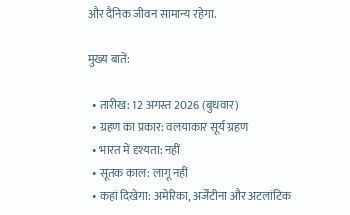और दैनिक जीवन सामान्य रहेगा.

मुख्य बातें:

  • तारीख: 12 अगस्त 2026 (बुधवार)
  • ग्रहण का प्रकार: वलयाकार सूर्य ग्रहण
  • भारत में दृश्यता: नहीं
  • सूतक काल: लागू नहीं
  • कहां दिखेगा: अमेरिका, अर्जेंटीना और अटलांटिक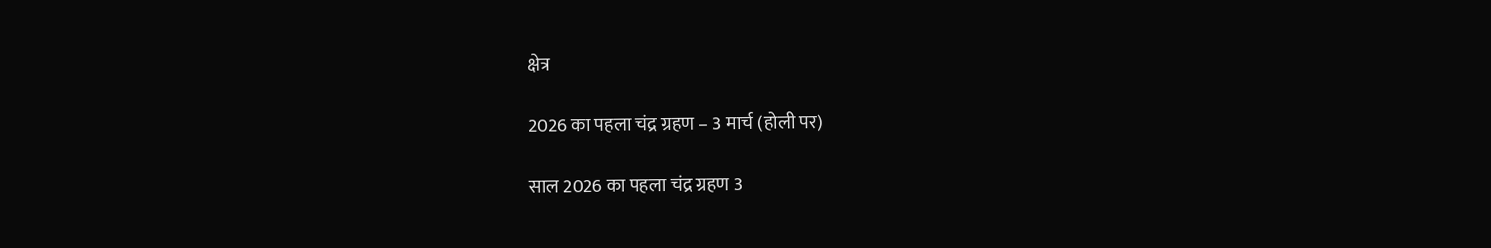क्षेत्र

2026 का पहला चंद्र ग्रहण – 3 मार्च (होली पर)

साल 2026 का पहला चंद्र ग्रहण 3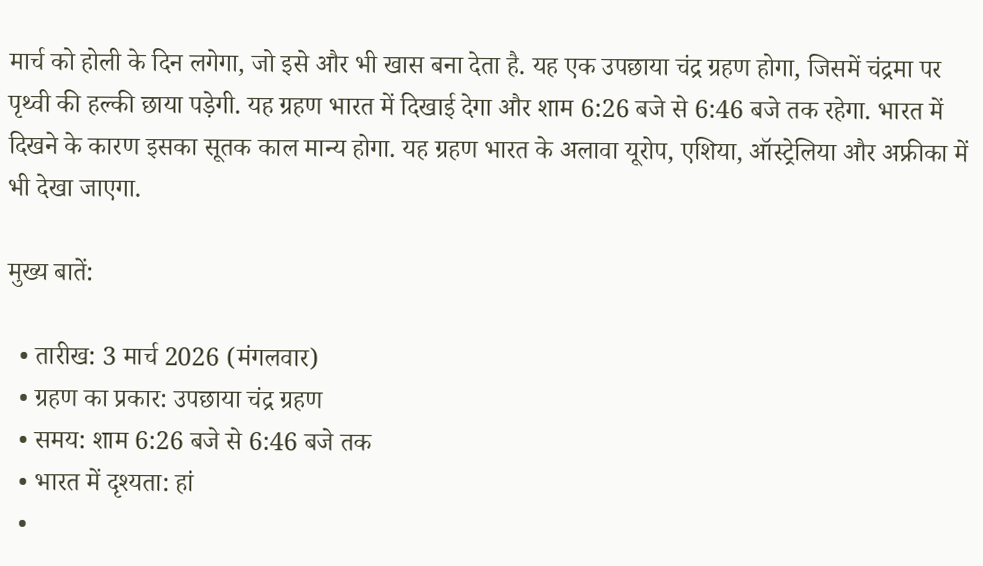मार्च को होली के दिन लगेगा, जो इसे और भी खास बना देता है. यह एक उपछाया चंद्र ग्रहण होगा, जिसमें चंद्रमा पर पृथ्वी की हल्की छाया पड़ेगी. यह ग्रहण भारत में दिखाई देगा और शाम 6:26 बजे से 6:46 बजे तक रहेगा. भारत में दिखने के कारण इसका सूतक काल मान्य होगा. यह ग्रहण भारत के अलावा यूरोप, एशिया, ऑस्ट्रेलिया और अफ्रीका में भी देखा जाएगा.

मुख्य बातें:

  • तारीख: 3 मार्च 2026 (मंगलवार)
  • ग्रहण का प्रकार: उपछाया चंद्र ग्रहण
  • समय: शाम 6:26 बजे से 6:46 बजे तक
  • भारत में दृश्यता: हां
  •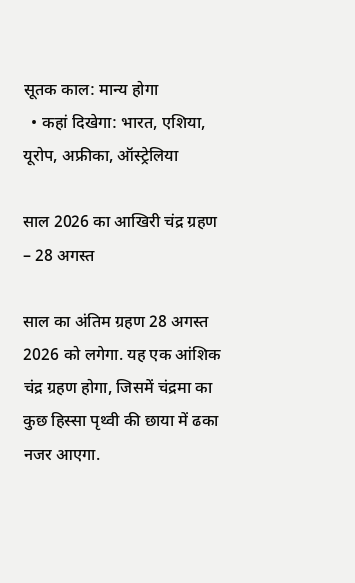सूतक काल: मान्य होगा
  • कहां दिखेगा: भारत, एशिया, यूरोप, अफ्रीका, ऑस्ट्रेलिया

साल 2026 का आखिरी चंद्र ग्रहण – 28 अगस्त

साल का अंतिम ग्रहण 28 अगस्त 2026 को लगेगा. यह एक आंशिक चंद्र ग्रहण होगा, जिसमें चंद्रमा का कुछ हिस्सा पृथ्वी की छाया में ढका नजर आएगा.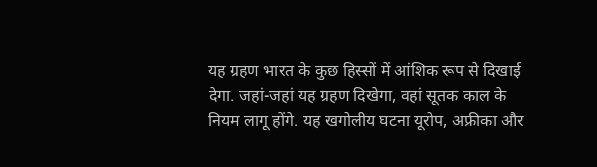यह ग्रहण भारत के कुछ हिस्सों में आंशिक रूप से दिखाई देगा. जहां-जहां यह ग्रहण दिखेगा, वहां सूतक काल के नियम लागू होंगे. यह खगोलीय घटना यूरोप, अफ्रीका और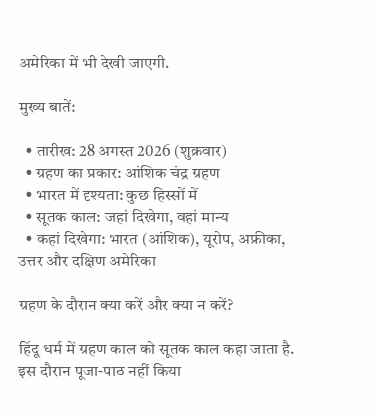अमेरिका में भी देखी जाएगी.

मुख्य बातें:

  • तारीख: 28 अगस्त 2026 (शुक्रवार)
  • ग्रहण का प्रकार: आंशिक चंद्र ग्रहण
  • भारत में दृश्यता: कुछ हिस्सों में
  • सूतक काल: जहां दिखेगा, वहां मान्य
  • कहां दिखेगा: भारत (आंशिक), यूरोप, अफ्रीका, उत्तर और दक्षिण अमेरिका

ग्रहण के दौरान क्या करें और क्या न करें?

हिंदू धर्म में ग्रहण काल को सूतक काल कहा जाता है. इस दौरान पूजा-पाठ नहीं किया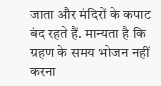जाता और मंदिरों के कपाट बंद रहते हैं. मान्यता है कि ग्रहण के समय भोजन नहीं करना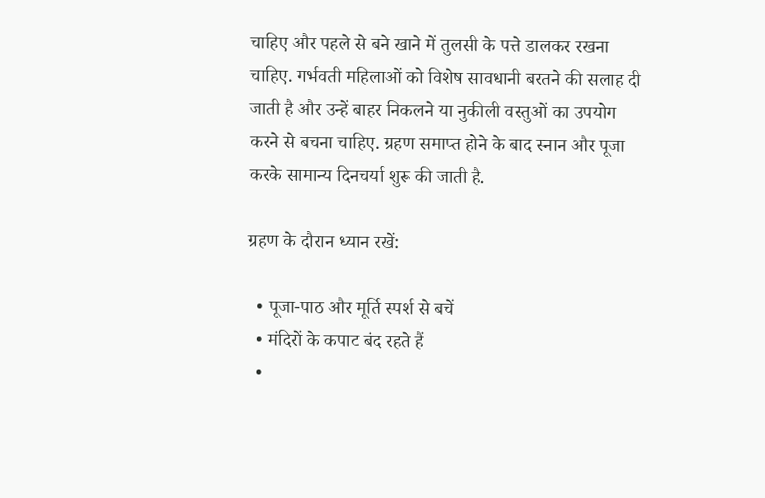चाहिए और पहले से बने खाने में तुलसी के पत्ते डालकर रखना चाहिए. गर्भवती महिलाओं को विशेष सावधानी बरतने की सलाह दी जाती है और उन्हें बाहर निकलने या नुकीली वस्तुओं का उपयोग करने से बचना चाहिए. ग्रहण समाप्त होने के बाद स्नान और पूजा करके सामान्य दिनचर्या शुरू की जाती है.

ग्रहण के दौरान ध्यान रखें:

  • पूजा-पाठ और मूर्ति स्पर्श से बचें
  • मंदिरों के कपाट बंद रहते हैं
  •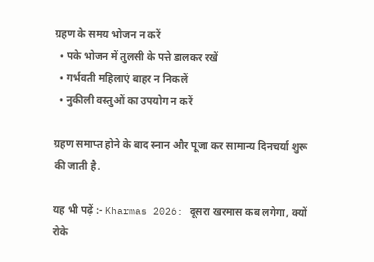ग्रहण के समय भोजन न करें
  • पके भोजन में तुलसी के पत्ते डालकर रखें
  • गर्भवती महिलाएं बाहर न निकलें
  • नुकीली वस्तुओं का उपयोग न करें

ग्रहण समाप्त होने के बाद स्नान और पूजा कर सामान्य दिनचर्या शुरू की जाती है.

यह भी पढ़ें :- Kharmas 2026: दूसरा खरमास कब लगेगा, क्यों रोके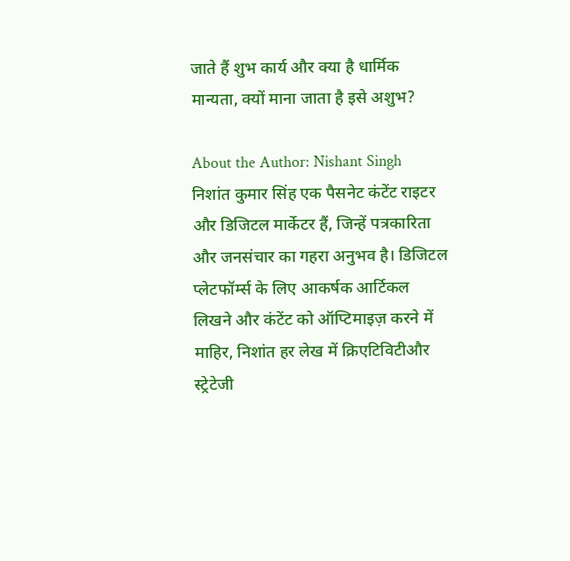जाते हैं शुभ कार्य और क्या है धार्मिक मान्यता, क्यों माना जाता है इसे अशुभ?

About the Author: Nishant Singh
निशांत कुमार सिंह एक पैसनेट कंटेंट राइटर और डिजिटल मार्केटर हैं, जिन्हें पत्रकारिता और जनसंचार का गहरा अनुभव है। डिजिटल प्लेटफॉर्म्स के लिए आकर्षक आर्टिकल लिखने और कंटेंट को ऑप्टिमाइज़ करने में माहिर, निशांत हर लेख में क्रिएटिविटीऔर स्ट्रेटेजी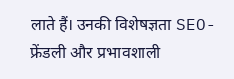लाते हैं। उनकी विशेषज्ञता SEO-फ्रेंडली और प्रभावशाली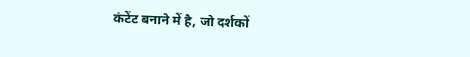कंटेंट बनाने में है, जो दर्शकों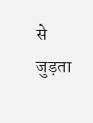से जुड़ता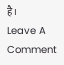है।
Leave A Comment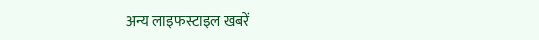अन्य लाइफस्टाइल खबरें